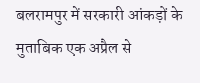बलरामपुर में सरकारी आंकड़ों के मुताबिक एक अप्रैल से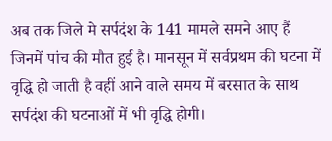अब तक जिले मे सर्पदंश के 141 मामले समने आए हैं जिनमें पांच की मौत हुई है। मानसून में सर्वप्रथम की घटना में वृद्धि हो जाती है वहीं आने वाले समय में बरसात के साथ सर्पदंश की घटनाओं में भी वृद्धि होगी।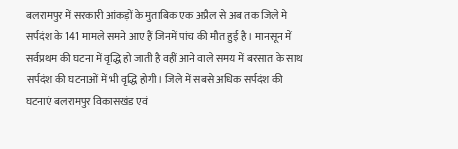बलरामपुर में सरकारी आंकड़ों के मुताबिक एक अप्रैल से अब तक जिले मे सर्पदंश के 141 मामले समने आए हैं जिनमें पांच की मौत हुई है। मानसून में सर्वप्रथम की घटना में वृद्धि हो जाती है वहीं आने वाले समय में बरसात के साथ सर्पदंश की घटनाओं में भी वृद्धि होगी। जिले में सबसे अधिक सर्पदंश की घटनाएं बलरामपुर विकासखंड एवं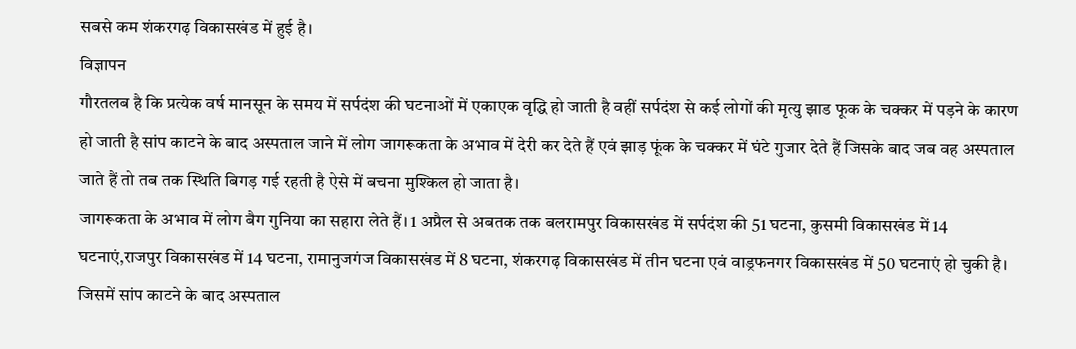सबसे कम शंकरगढ़ विकासखंड में हुई है।
विज्ञापन
गौरतलब है कि प्रत्येक वर्ष मानसून के समय में सर्पदंश की घटनाओं में एकाएक वृद्धि हो जाती है वहीं सर्पदंश से कई लोगों की मृत्यु झाड फूक के चक्कर में पड़ने के कारण हो जाती है सांप काटने के बाद अस्पताल जाने में लोग जागरूकता के अभाव में देरी कर देते हैं एवं झाड़ फूंक के चक्कर में घंटे गुजार देते हैं जिसके बाद जब वह अस्पताल जाते हैं तो तब तक स्थिति बिगड़ गई रहती है ऐसे में बचना मुश्किल हो जाता है।
जागरूकता के अभाव में लोग बैग गुनिया का सहारा लेते हैं। 1 अप्रैल से अबतक तक बलरामपुर विकासखंड में सर्पदंश की 51 घटना, कुसमी विकासखंड में 14 घटनाएं,राजपुर विकासखंड में 14 घटना, रामानुजगंज विकासखंड में 8 घटना, शंकरगढ़ विकासखंड में तीन घटना एवं वाड्रफनगर विकासखंड में 50 घटनाएं हो चुकी है। जिसमें सांप काटने के बाद अस्पताल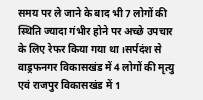समय पर ले जाने के बाद भी 7 लोगों की स्थिति ज्यादा गंभीर होने पर अच्छे उपचार के लिए रेफर किया गया था।सर्पदंश से वाड्रफनगर विकासखंड में 4 लोगों की मृत्यु एवं राजपुर विकासखंड में 1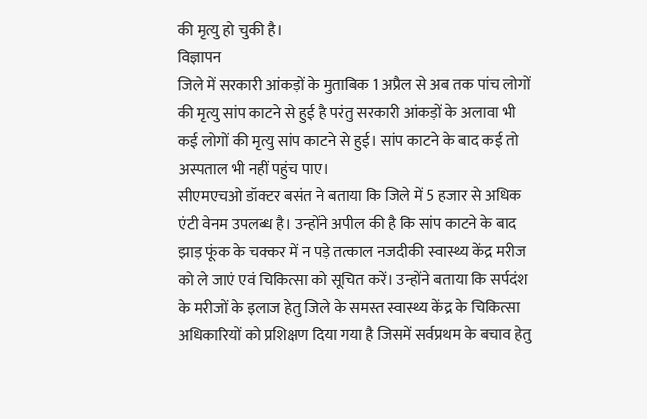की मृत्यु हो चुकी है।
विज्ञापन
जिले में सरकारी आंकड़ों के मुताबिक 1 अप्रैल से अब तक पांच लोगों की मृत्यु सांप काटने से हुई है परंतु सरकारी आंकड़ों के अलावा भी कई लोगों की मृत्यु सांप काटने से हुई। सांप काटने के बाद कई तो अस्पताल भी नहीं पहुंच पाए।
सीएमएचओ डॉक्टर बसंत ने बताया कि जिले में 5 हजार से अधिक एंटी वेनम उपलब्ध है। उन्होंने अपील की है कि सांप काटने के बाद झाड़ फूंक के चक्कर में न पड़े तत्काल नजदीकी स्वास्थ्य केंद्र मरीज को ले जाएं एवं चिकित्सा को सूचित करें। उन्होंने बताया कि सर्पदंश के मरीजों के इलाज हेतु जिले के समस्त स्वास्थ्य केंद्र के चिकित्सा अधिकारियों को प्रशिक्षण दिया गया है जिसमें सर्वप्रथम के बचाव हेतु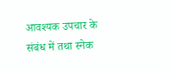आवश्यक उपचार के संबंध में तथा स्नेक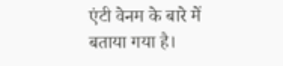एंटी वेनम के बारे में बताया गया है।